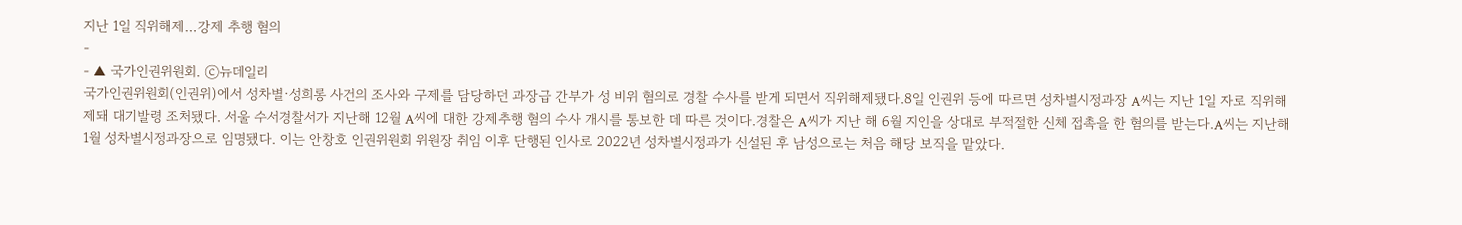지난 1일 직위해제…강제 추행 혐의
-
- ▲ 국가인권위원회. ⓒ뉴데일리
국가인권위원회(인권위)에서 성차별·성희롱 사건의 조사와 구제를 담당하던 과장급 간부가 성 비위 혐의로 경찰 수사를 받게 되면서 직위해제됐다.8일 인권위 등에 따르면 성차별시정과장 A씨는 지난 1일 자로 직위해제돼 대기발령 조처됐다. 서울 수서경찰서가 지난해 12월 A씨에 대한 강제추행 혐의 수사 개시를 통보한 데 따른 것이다.경찰은 A씨가 지난 해 6월 지인을 상대로 부적절한 신체 접촉을 한 혐의를 받는다.A씨는 지난해 1월 성차별시정과장으로 임명됐다. 이는 안창호 인권위원회 위원장 취임 이후 단행된 인사로 2022년 성차별시정과가 신설된 후 남성으로는 처음 해당 보직을 맡았다.